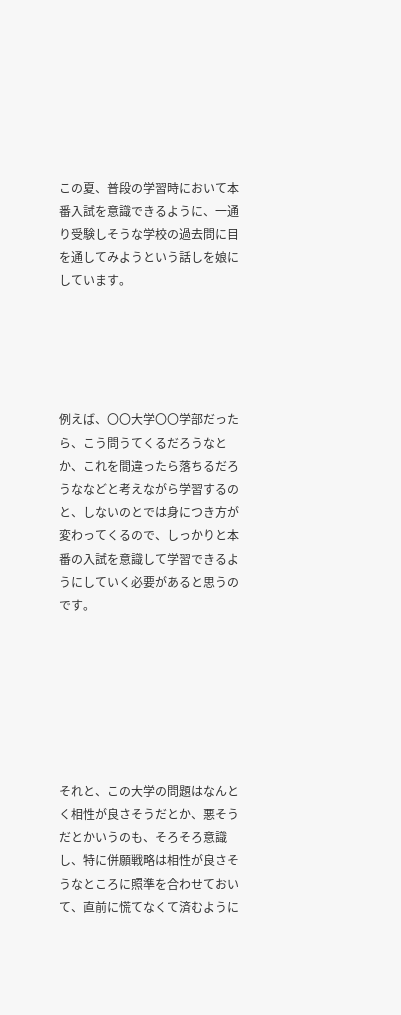この夏、普段の学習時において本番入試を意識できるように、一通り受験しそうな学校の過去問に目を通してみようという話しを娘にしています。





例えば、〇〇大学〇〇学部だったら、こう問うてくるだろうなとか、これを間違ったら落ちるだろうななどと考えながら学習するのと、しないのとでは身につき方が変わってくるので、しっかりと本番の入試を意識して学習できるようにしていく必要があると思うのです。







それと、この大学の問題はなんとく相性が良さそうだとか、悪そうだとかいうのも、そろそろ意識し、特に併願戦略は相性が良さそうなところに照準を合わせておいて、直前に慌てなくて済むように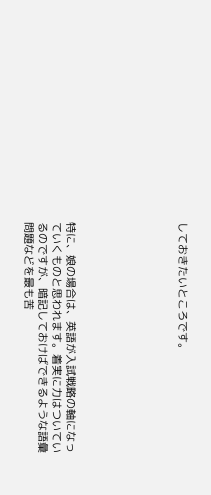しておきたいところです。







特に、娘の場合は、英語が入試戦略の軸になっていくものと思われます。着実に力はついているのですが、暗記しておけばできるような語彙問題などを最も苦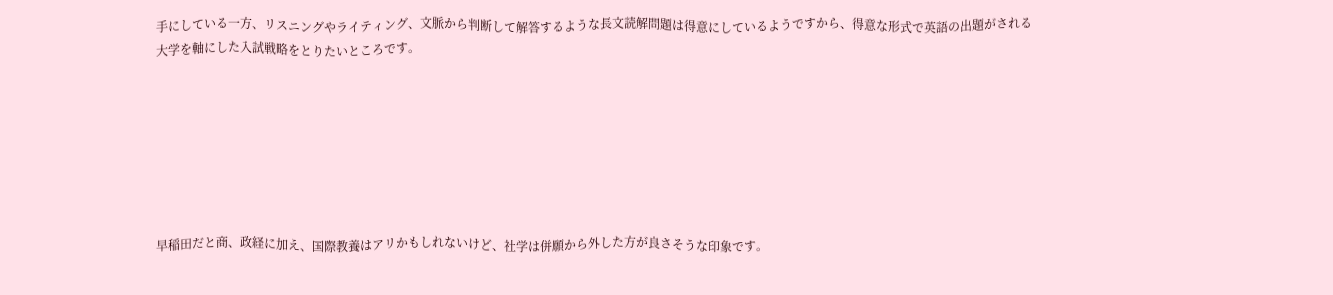手にしている一方、リスニングやライティング、文脈から判断して解答するような長文読解問題は得意にしているようですから、得意な形式で英語の出題がされる大学を軸にした入試戦略をとりたいところです。







早稲田だと商、政経に加え、国際教養はアリかもしれないけど、社学は併願から外した方が良さそうな印象です。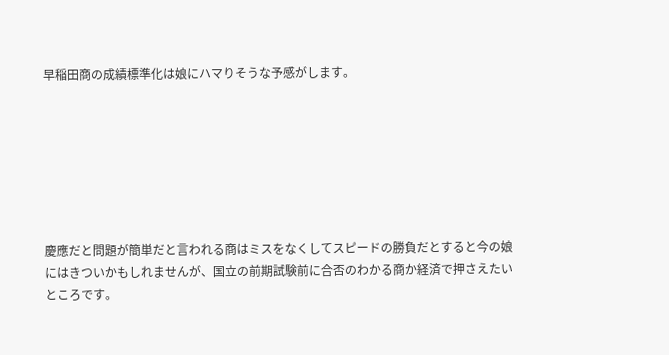早稲田商の成績標準化は娘にハマりそうな予感がします。







慶應だと問題が簡単だと言われる商はミスをなくしてスピードの勝負だとすると今の娘にはきついかもしれませんが、国立の前期試験前に合否のわかる商か経済で押さえたいところです。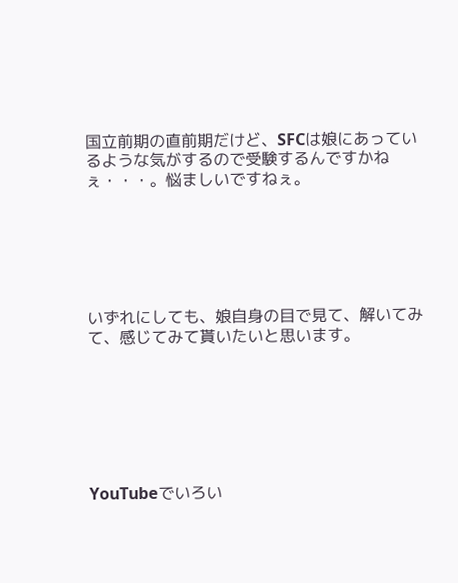国立前期の直前期だけど、SFCは娘にあっているような気がするので受験するんですかねぇ・・・。悩ましいですねぇ。






いずれにしても、娘自身の目で見て、解いてみて、感じてみて貰いたいと思います。







YouTubeでいろい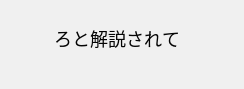ろと解説されて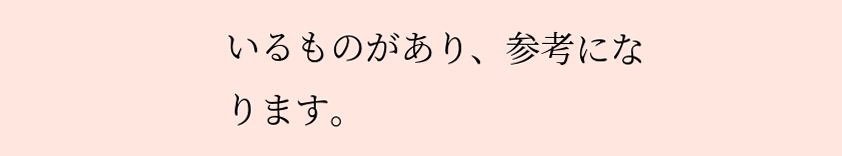いるものがあり、参考になります。